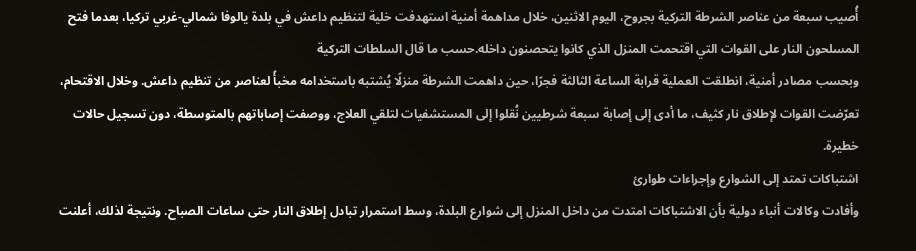أُصيب سبعة من عناصر الشرطة التركية بجروح، اليوم الاثنين، خلال مداهمة أمنية استهدفت خلية لتنظيم داعش في بلدة يالوفا شمالي-غربي تركيا، بعدما فتح المسلحون النار على القوات التي اقتحمت المنزل الذي كانوا يتحصنون داخله.حسب ما قال السلطات التركية
وبحسب مصادر أمنية، انطلقت العملية قرابة الساعة الثالثة فجرًا، حين داهمت الشرطة منزلًا يُشتبه باستخدامه مخبأً لعناصر من تنظيم داعش. وخلال الاقتحام، تعرّضت القوات لإطلاق نار كثيف، ما أدى إلى إصابة سبعة شرطيين نُقلوا إلى المستشفيات لتلقي العلاج، ووصفت إصاباتهم بالمتوسطة، دون تسجيل حالات خطيرة.
اشتباكات تمتد إلى الشوارع وإجراءات طوارئ
وأفادت وكالات أنباء دولية بأن الاشتباكات امتدت من داخل المنزل إلى شوارع البلدة، وسط استمرار تبادل إطلاق النار حتى ساعات الصباح. ونتيجة لذلك، أعلنت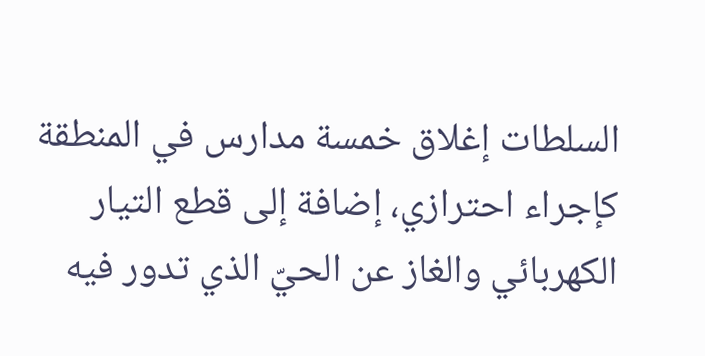السلطات إغلاق خمسة مدارس في المنطقة كإجراء احترازي، إضافة إلى قطع التيار الكهربائي والغاز عن الحيّ الذي تدور فيه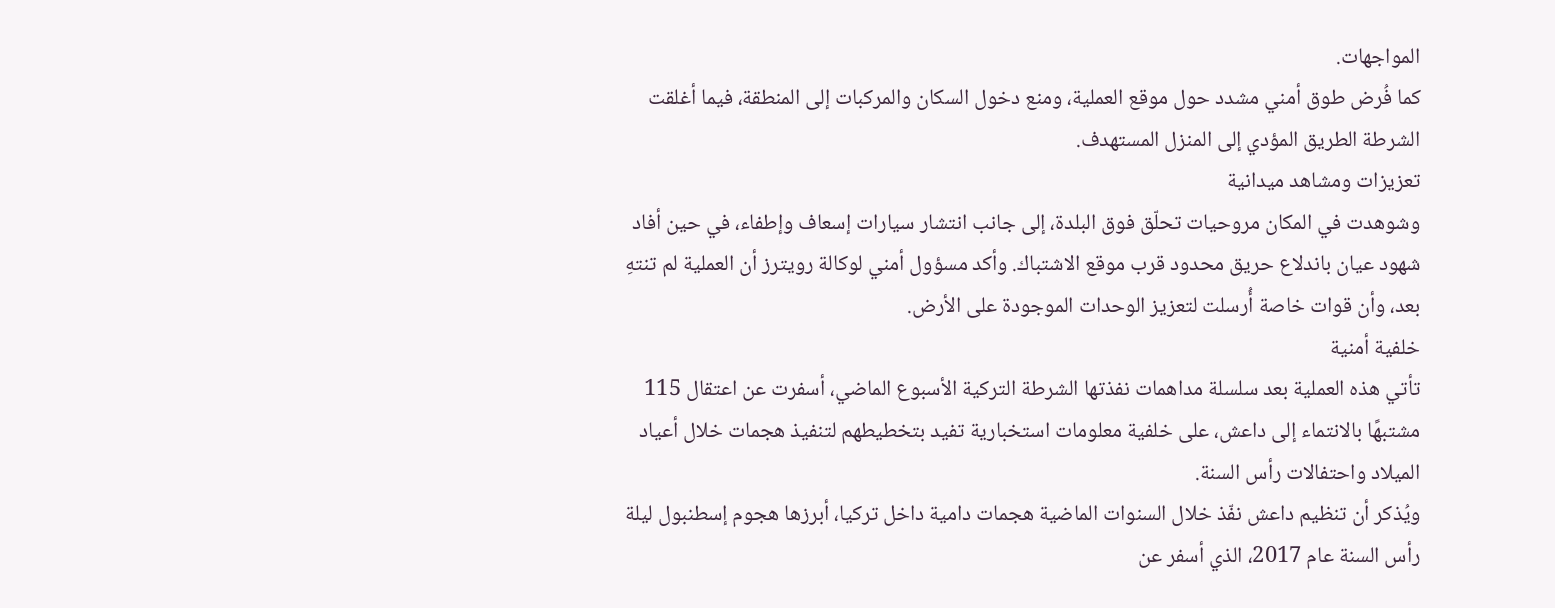المواجهات.
كما فُرض طوق أمني مشدد حول موقع العملية، ومنع دخول السكان والمركبات إلى المنطقة، فيما أغلقت الشرطة الطريق المؤدي إلى المنزل المستهدف.
تعزيزات ومشاهد ميدانية
وشوهدت في المكان مروحيات تحلّق فوق البلدة، إلى جانب انتشار سيارات إسعاف وإطفاء، في حين أفاد شهود عيان باندلاع حريق محدود قرب موقع الاشتباك. وأكد مسؤول أمني لوكالة رويترز أن العملية لم تنتهِ بعد، وأن قوات خاصة أُرسلت لتعزيز الوحدات الموجودة على الأرض.
خلفية أمنية
تأتي هذه العملية بعد سلسلة مداهمات نفذتها الشرطة التركية الأسبوع الماضي، أسفرت عن اعتقال 115 مشتبهًا بالانتماء إلى داعش، على خلفية معلومات استخبارية تفيد بتخطيطهم لتنفيذ هجمات خلال أعياد الميلاد واحتفالات رأس السنة.
ويُذكر أن تنظيم داعش نفّذ خلال السنوات الماضية هجمات دامية داخل تركيا، أبرزها هجوم إسطنبول ليلة رأس السنة عام 2017، الذي أسفر عن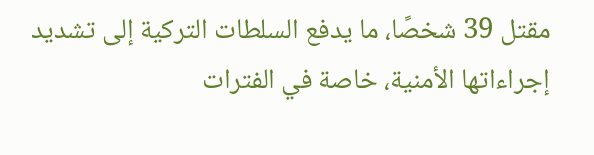مقتل 39 شخصًا، ما يدفع السلطات التركية إلى تشديد إجراءاتها الأمنية، خاصة في الفترات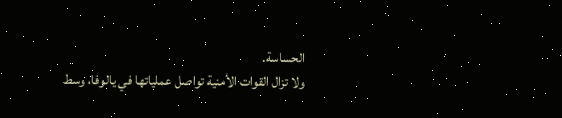الحساسة.
ولا تزال القوات الأمنية تواصل عملياتها في يالوفا، وسط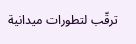ترقّب لتطورات ميدانية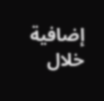إضافية خلال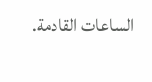الساعات القادمة.